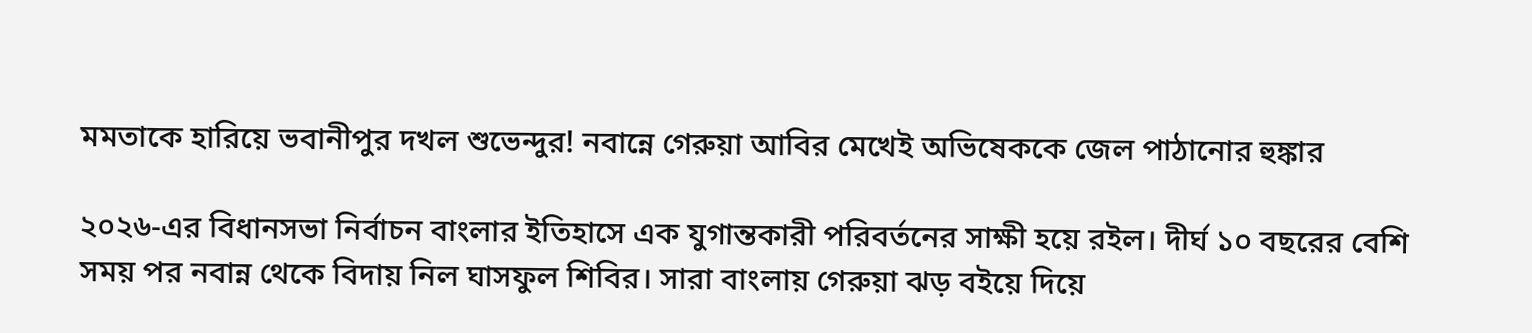মমতাকে হারিয়ে ভবানীপুর দখল শুভেন্দুর! নবান্নে গেরুয়া আবির মেখেই অভিষেককে জেল পাঠানোর হুঙ্কার

২০২৬-এর বিধানসভা নির্বাচন বাংলার ইতিহাসে এক যুগান্তকারী পরিবর্তনের সাক্ষী হয়ে রইল। দীর্ঘ ১০ বছরের বেশি সময় পর নবান্ন থেকে বিদায় নিল ঘাসফুল শিবির। সারা বাংলায় গেরুয়া ঝড় বইয়ে দিয়ে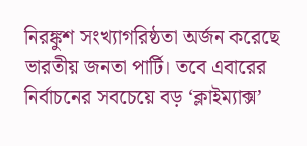নিরঙ্কুশ সংখ্যাগরিষ্ঠতা অর্জন করেছে ভারতীয় জনতা পার্টি। তবে এবারের নির্বাচনের সবচেয়ে বড় ‘ক্লাইম্যাক্স’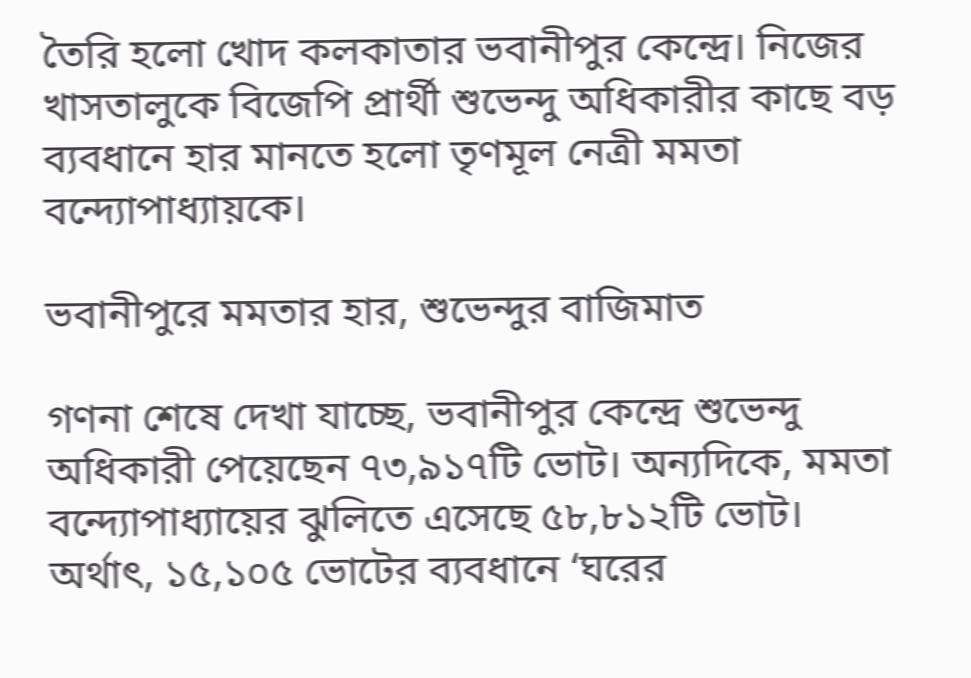তৈরি হলো খোদ কলকাতার ভবানীপুর কেন্দ্রে। নিজের খাসতালুকে বিজেপি প্রার্থী শুভেন্দু অধিকারীর কাছে বড় ব্যবধানে হার মানতে হলো তৃণমূল নেত্রী মমতা বন্দ্যোপাধ্যায়কে।

ভবানীপুরে মমতার হার, শুভেন্দুর বাজিমাত

গণনা শেষে দেখা যাচ্ছে, ভবানীপুর কেন্দ্রে শুভেন্দু অধিকারী পেয়েছেন ৭৩,৯১৭টি ভোট। অন্যদিকে, মমতা বন্দ্যোপাধ্যায়ের ঝুলিতে এসেছে ৫৮,৮১২টি ভোট। অর্থাৎ, ১৫,১০৫ ভোটের ব্যবধানে ‘ঘরের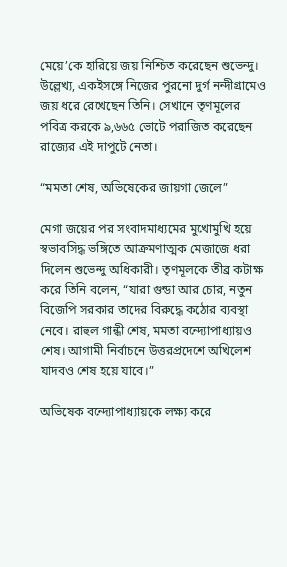মেয়ে’কে হারিয়ে জয় নিশ্চিত করেছেন শুভেন্দু। উল্লেখ্য, একইসঙ্গে নিজের পুরনো দুর্গ নন্দীগ্রামেও জয় ধরে রেখেছেন তিনি। সেখানে তৃণমূলের পবিত্র করকে ৯,৬৬৫ ভোটে পরাজিত করেছেন রাজ্যের এই দাপুটে নেতা।

“মমতা শেষ, অভিষেকের জায়গা জেলে”

মেগা জয়ের পর সংবাদমাধ্যমের মুখোমুখি হয়ে স্বভাবসিদ্ধ ভঙ্গিতে আক্রমণাত্মক মেজাজে ধরা দিলেন শুভেন্দু অধিকারী। তৃণমূলকে তীব্র কটাক্ষ করে তিনি বলেন, “যারা গুন্ডা আর চোর, নতুন বিজেপি সরকার তাদের বিরুদ্ধে কঠোর ব্যবস্থা নেবে। রাহুল গান্ধী শেষ, মমতা বন্দ্যোপাধ্যায়ও শেষ। আগামী নির্বাচনে উত্তরপ্রদেশে অখিলেশ যাদবও শেষ হয়ে যাবে।”

অভিষেক বন্দ্যোপাধ্যায়কে লক্ষ্য করে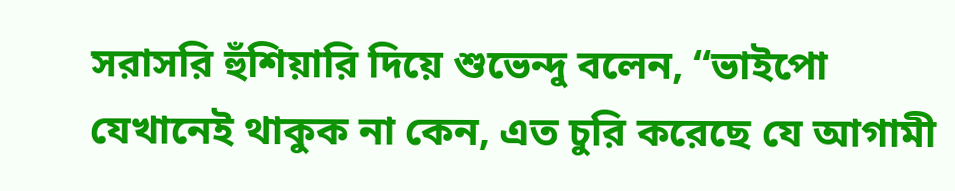সরাসরি হুঁশিয়ারি দিয়ে শুভেন্দু বলেন, “ভাইপো যেখানেই থাকুক না কেন, এত চুরি করেছে যে আগামী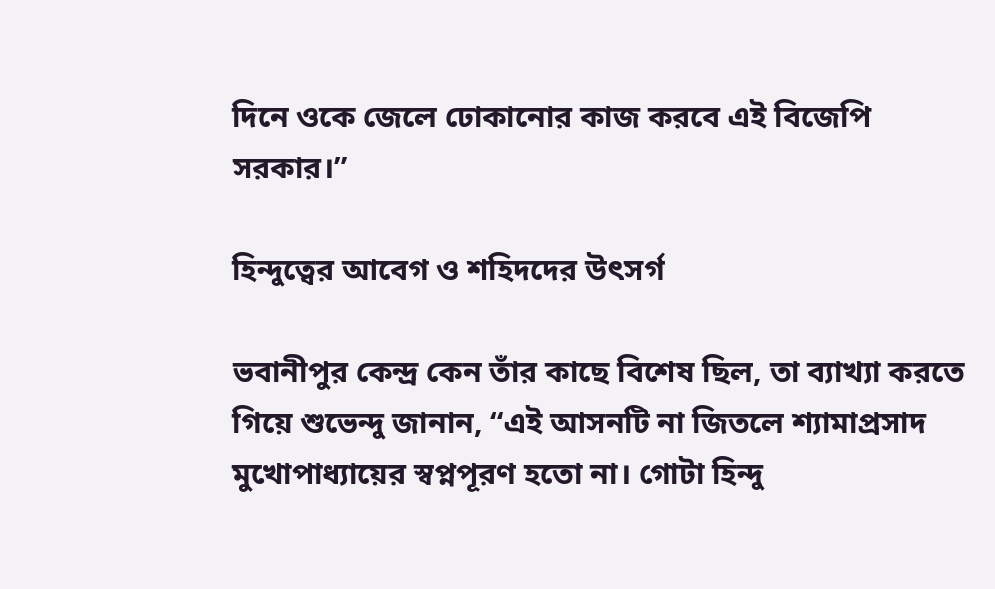দিনে ওকে জেলে ঢোকানোর কাজ করবে এই বিজেপি সরকার।”

হিন্দুত্বের আবেগ ও শহিদদের উৎসর্গ

ভবানীপুর কেন্দ্র কেন তাঁর কাছে বিশেষ ছিল, তা ব্যাখ্যা করতে গিয়ে শুভেন্দু জানান, “এই আসনটি না জিতলে শ্যামাপ্রসাদ মুখোপাধ্যায়ের স্বপ্নপূরণ হতো না। গোটা হিন্দু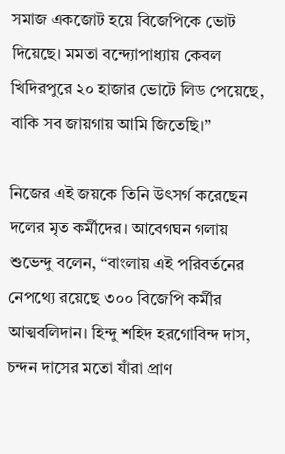সমাজ একজোট হয়ে বিজেপিকে ভোট দিয়েছে। মমতা বন্দ্যোপাধ্যায় কেবল খিদিরপুরে ২০ হাজার ভোটে লিড পেয়েছে, বাকি সব জায়গায় আমি জিতেছি।”

নিজের এই জয়কে তিনি উৎসর্গ করেছেন দলের মৃত কর্মীদের। আবেগঘন গলায় শুভেন্দু বলেন, “বাংলায় এই পরিবর্তনের নেপথ্যে রয়েছে ৩০০ বিজেপি কর্মীর আত্মবলিদান। হিন্দু শহিদ হরগোবিন্দ দাস, চন্দন দাসের মতো যাঁরা প্রাণ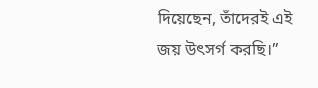দিয়েছেন, তাঁদেরই এই জয় উৎসর্গ করছি।”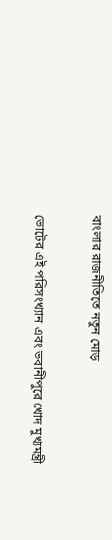বাংলার রাজনীতিতে নতুন মোড়

ভোটের এই পরিসংখ্যান এবং ভবানীপুরে খোদ মুখ্যমন্ত্রী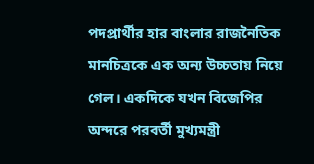পদপ্রার্থীর হার বাংলার রাজনৈতিক মানচিত্রকে এক অন্য উচ্চতায় নিয়ে গেল। একদিকে যখন বিজেপির অন্দরে পরবর্তী মুখ্যমন্ত্রী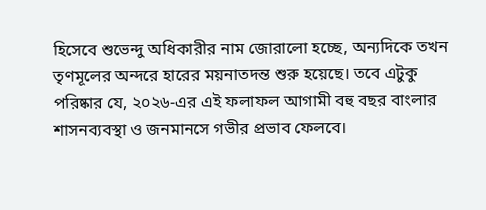হিসেবে শুভেন্দু অধিকারীর নাম জোরালো হচ্ছে, অন্যদিকে তখন তৃণমূলের অন্দরে হারের ময়নাতদন্ত শুরু হয়েছে। তবে এটুকু পরিষ্কার যে, ২০২৬-এর এই ফলাফল আগামী বহু বছর বাংলার শাসনব্যবস্থা ও জনমানসে গভীর প্রভাব ফেলবে।